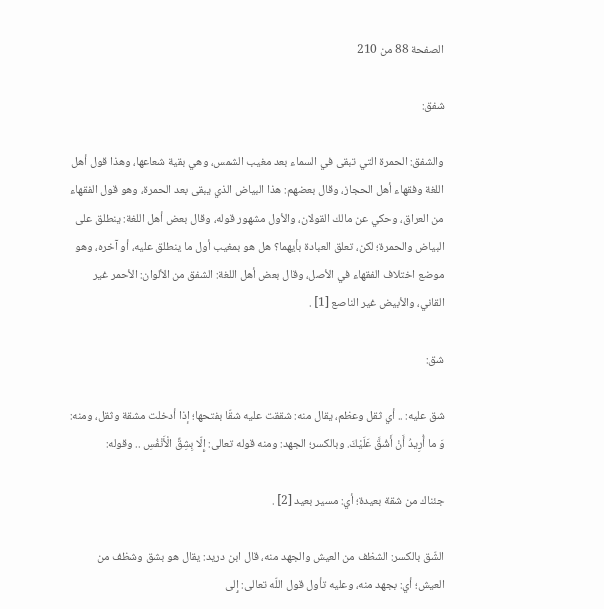الصفحة 88 من 210

شفق:

والشفق: الحمرة التي تبقى في السماء بعد مغيب الشمس، وهي بقية شعاعها، وهذا قول أهل اللغة وفقهاء أهل الحجاز، وقال بعضهم: هذا البياض الذي يبقى بعد الحمرة، وهو قول الفقهاء من العراق، وحكي عن مالك القولان، والأول مشهور قوله، وقال بعض أهل اللغة: ينطلق على البياض والحمرة؛ لكن، تعلق العبادة بأيهما؟ هل هو بمغيب أول ما ينطلق عليه، أو آخره، وهو موضع اختلاف الفقهاء في الأصل، وقال بعض أهل اللغة: الشفق من الألوان: الأحمر غير القاني، والأبيض غير الناصع [1] .

شق:

شق عليه: .. أي ثقل وعظم، يقال منه: شققت عليه شقّا بفتحها؛ إذا أدخلت مشقة وثقل، ومنه: وَ ما أُرِيدُ أَنْ أَشُقَّ عَلَيْكَ. وبالكسر؛ الجهد: ومنه قوله تعالى: إِلّا بِشِقِّ الْأَنْفُسِ .. وقوله:

جئناك من شقة بعيدة؛ أي: مسير بعيد [2] .

الشّق بالكسر: الشظف من العيش والجهد منه، قال ابن دريد: يقال هو بشق وشظف من العيش؛ أي: بجهد منه، وعليه تأول قول اللّه تعالى: إِلى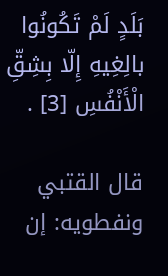بَلَدٍ لَمْ تَكُونُوا بالِغِيهِ إِلّا بِشِقِّ الْأَنْفُسِ [3] .

قال القتبي ونفطويه: إن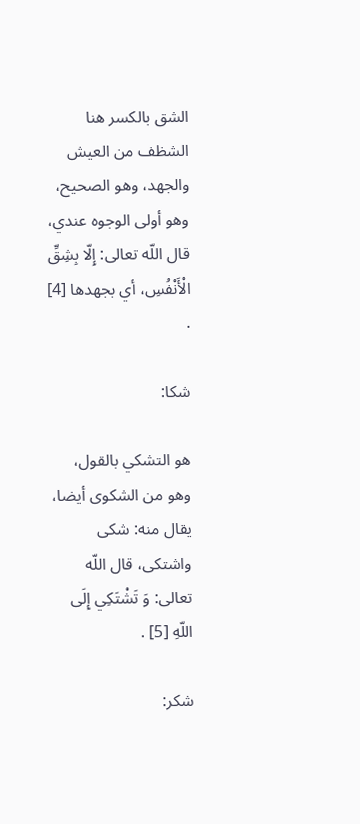الشق بالكسر هنا الشظف من العيش والجهد، وهو الصحيح، وهو أولى الوجوه عندي، قال اللّه تعالى: إِلّا بِشِقِّ الْأَنْفُسِ، أي بجهدها [4] .

شكا:

هو التشكي بالقول، وهو من الشكوى أيضا، يقال منه: شكى واشتكى، قال اللّه تعالى: وَ تَشْتَكِي إِلَى اللّهِ [5] .

شكر: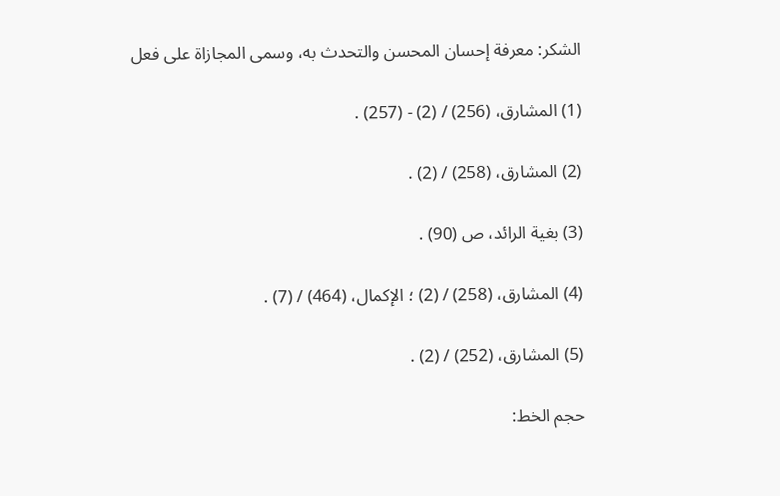الشكر: معرفة إحسان المحسن والتحدث به، وسمى المجازاة على فعل

(1) المشارق، (256) / (2) - (257) .

(2) المشارق، (258) / (2) .

(3) بغية الرائد، ص (90) .

(4) المشارق، (258) / (2) ؛ الإكمال، (464) / (7) .

(5) المشارق، (252) / (2) .

حجم الخط: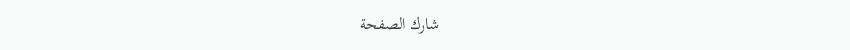شارك الصفحة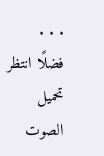. . .
فضلًا انتظر تحميل الصوت